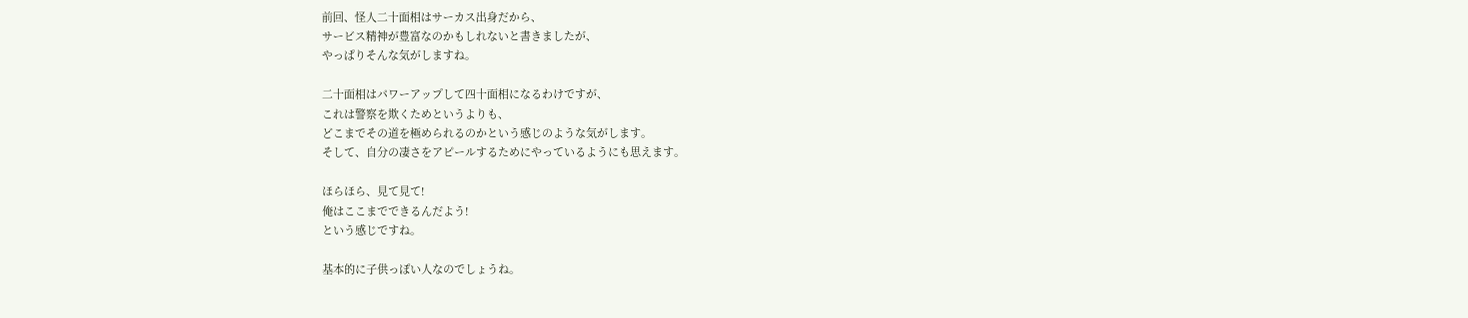前回、怪人二十面相はサーカス出身だから、
サービス精神が豊富なのかもしれないと書きましたが、
やっぱりそんな気がしますね。

二十面相はパワーアップして四十面相になるわけですが、
これは警察を欺くためというよりも、
どこまでその道を極められるのかという感じのような気がします。
そして、自分の凄さをアピールするためにやっているようにも思えます。

ほらほら、見て見て!
俺はここまでできるんだよう!
という感じですね。

基本的に子供っぽい人なのでしょうね。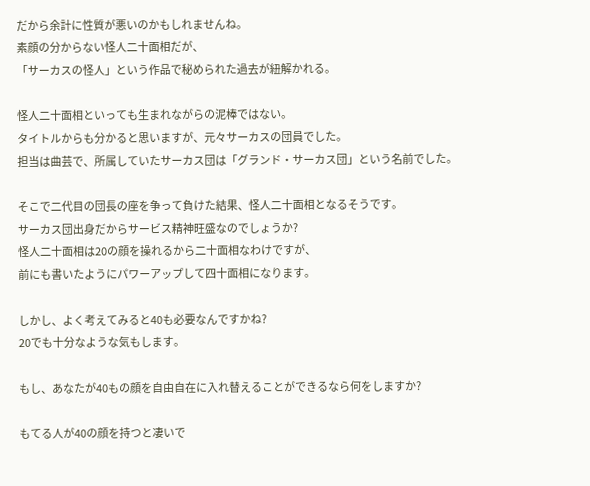だから余計に性質が悪いのかもしれませんね。
素顔の分からない怪人二十面相だが、
「サーカスの怪人」という作品で秘められた過去が紐解かれる。

怪人二十面相といっても生まれながらの泥棒ではない。
タイトルからも分かると思いますが、元々サーカスの団員でした。
担当は曲芸で、所属していたサーカス団は「グランド・サーカス団」という名前でした。

そこで二代目の団長の座を争って負けた結果、怪人二十面相となるそうです。
サーカス団出身だからサービス精神旺盛なのでしょうか?
怪人二十面相は20の顔を操れるから二十面相なわけですが、
前にも書いたようにパワーアップして四十面相になります。

しかし、よく考えてみると40も必要なんですかね?
20でも十分なような気もします。

もし、あなたが40もの顔を自由自在に入れ替えることができるなら何をしますか?

もてる人が40の顔を持つと凄いで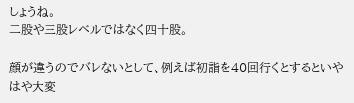しょうね。
二股や三股レベルではなく四十股。

顔が違うのでバレないとして、例えば初詣を40回行くとするといやはや大変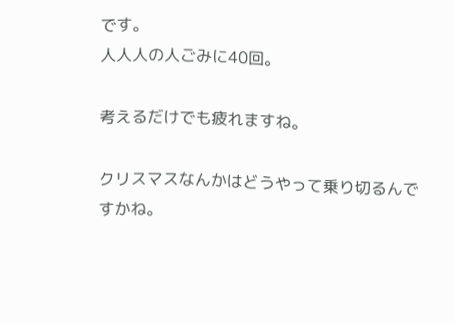です。
人人人の人ごみに40回。

考えるだけでも疲れますね。

クリスマスなんかはどうやって乗り切るんですかね。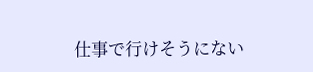仕事で行けそうにない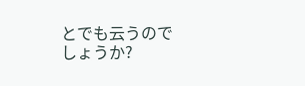とでも云うのでしょうか?